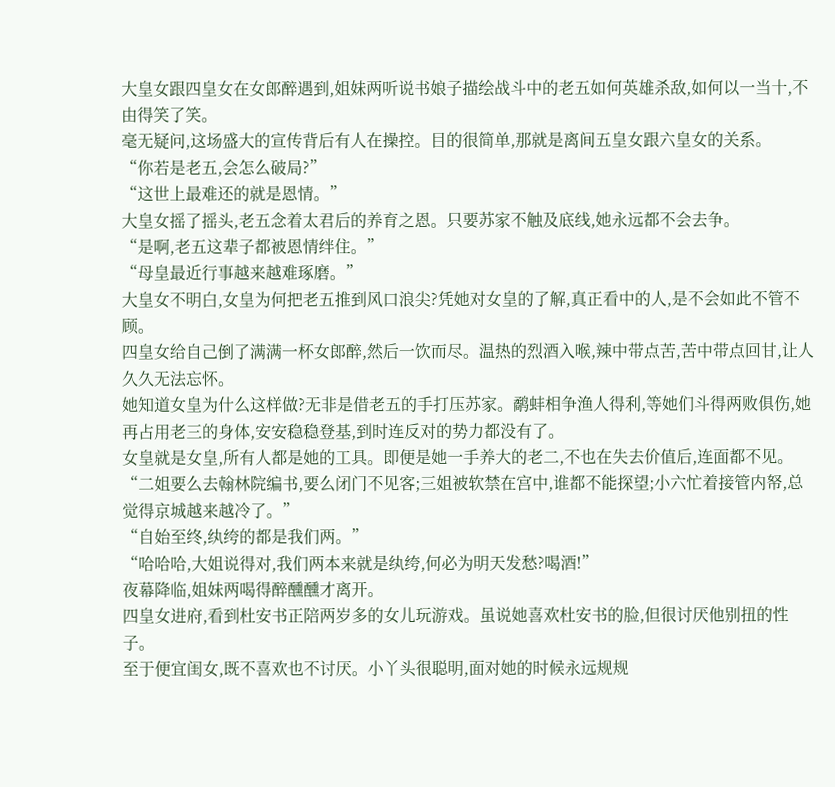大皇女跟四皇女在女郎醉遇到,姐妹两听说书娘子描绘战斗中的老五如何英雄杀敌,如何以一当十,不由得笑了笑。
毫无疑问,这场盛大的宣传背后有人在操控。目的很简单,那就是离间五皇女跟六皇女的关系。
“你若是老五,会怎么破局?”
“这世上最难还的就是恩情。”
大皇女摇了摇头,老五念着太君后的养育之恩。只要苏家不触及底线,她永远都不会去争。
“是啊,老五这辈子都被恩情绊住。”
“母皇最近行事越来越难琢磨。”
大皇女不明白,女皇为何把老五推到风口浪尖?凭她对女皇的了解,真正看中的人,是不会如此不管不顾。
四皇女给自己倒了满满一杯女郎醉,然后一饮而尽。温热的烈酒入喉,辣中带点苦,苦中带点回甘,让人久久无法忘怀。
她知道女皇为什么这样做?无非是借老五的手打压苏家。鹬蚌相争渔人得利,等她们斗得两败俱伤,她再占用老三的身体,安安稳稳登基,到时连反对的势力都没有了。
女皇就是女皇,所有人都是她的工具。即便是她一手养大的老二,不也在失去价值后,连面都不见。
“二姐要么去翰林院编书,要么闭门不见客;三姐被软禁在宫中,谁都不能探望;小六忙着接管内帑,总觉得京城越来越冷了。”
“自始至终,纨绔的都是我们两。”
“哈哈哈,大姐说得对,我们两本来就是纨绔,何必为明天发愁?喝酒!”
夜幕降临,姐妹两喝得醉醺醺才离开。
四皇女进府,看到杜安书正陪两岁多的女儿玩游戏。虽说她喜欢杜安书的脸,但很讨厌他别扭的性子。
至于便宜闺女,既不喜欢也不讨厌。小丫头很聪明,面对她的时候永远规规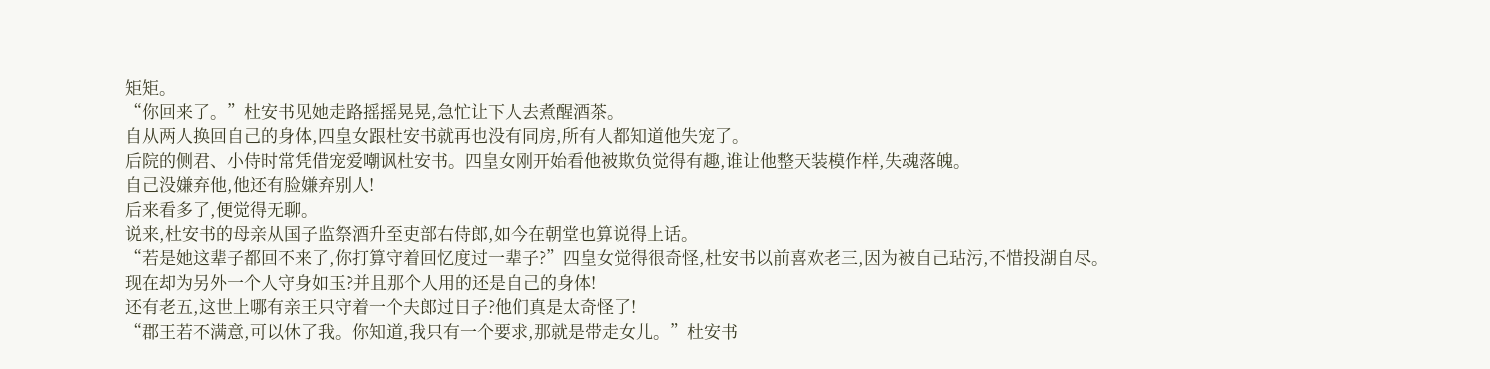矩矩。
“你回来了。”杜安书见她走路摇摇晃晃,急忙让下人去煮醒酒茶。
自从两人换回自己的身体,四皇女跟杜安书就再也没有同房,所有人都知道他失宠了。
后院的侧君、小侍时常凭借宠爱嘲讽杜安书。四皇女刚开始看他被欺负觉得有趣,谁让他整天装模作样,失魂落魄。
自己没嫌弃他,他还有脸嫌弃别人!
后来看多了,便觉得无聊。
说来,杜安书的母亲从国子监祭酒升至吏部右侍郎,如今在朝堂也算说得上话。
“若是她这辈子都回不来了,你打算守着回忆度过一辈子?”四皇女觉得很奇怪,杜安书以前喜欢老三,因为被自己玷污,不惜投湖自尽。
现在却为另外一个人守身如玉?并且那个人用的还是自己的身体!
还有老五,这世上哪有亲王只守着一个夫郎过日子?他们真是太奇怪了!
“郡王若不满意,可以休了我。你知道,我只有一个要求,那就是带走女儿。”杜安书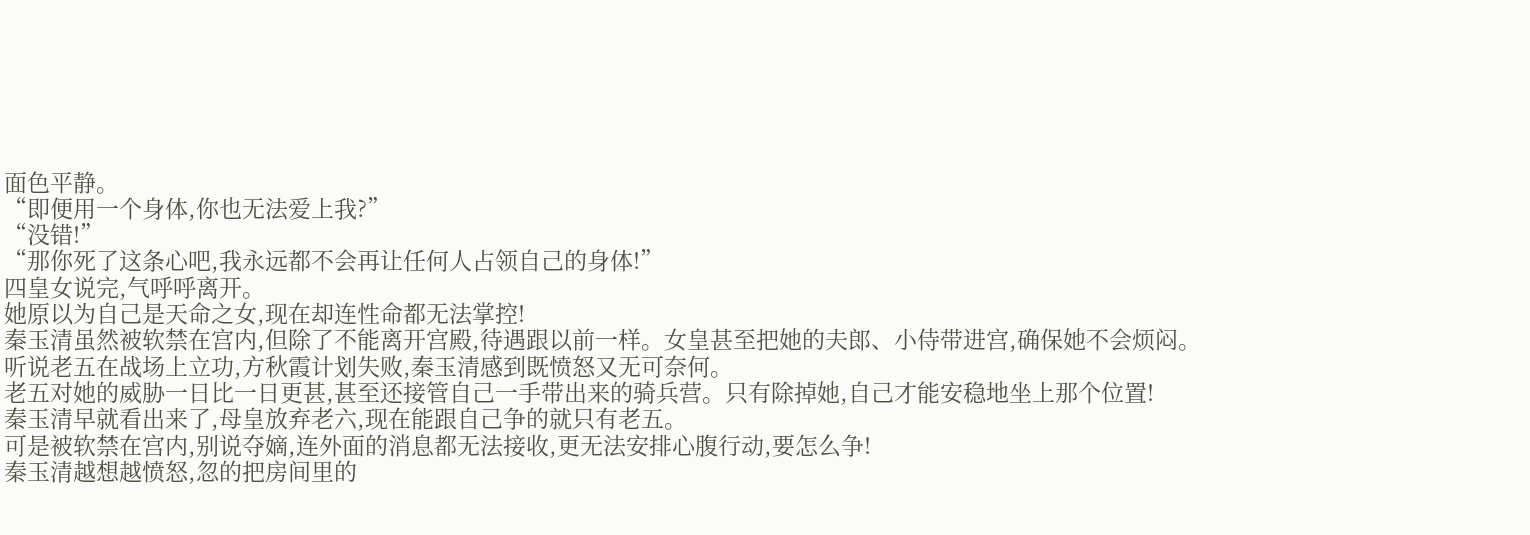面色平静。
“即便用一个身体,你也无法爱上我?”
“没错!”
“那你死了这条心吧,我永远都不会再让任何人占领自己的身体!”
四皇女说完,气呼呼离开。
她原以为自己是天命之女,现在却连性命都无法掌控!
秦玉清虽然被软禁在宫内,但除了不能离开宫殿,待遇跟以前一样。女皇甚至把她的夫郎、小侍带进宫,确保她不会烦闷。
听说老五在战场上立功,方秋霞计划失败,秦玉清感到既愤怒又无可奈何。
老五对她的威胁一日比一日更甚,甚至还接管自己一手带出来的骑兵营。只有除掉她,自己才能安稳地坐上那个位置!
秦玉清早就看出来了,母皇放弃老六,现在能跟自己争的就只有老五。
可是被软禁在宫内,别说夺嫡,连外面的消息都无法接收,更无法安排心腹行动,要怎么争!
秦玉清越想越愤怒,忽的把房间里的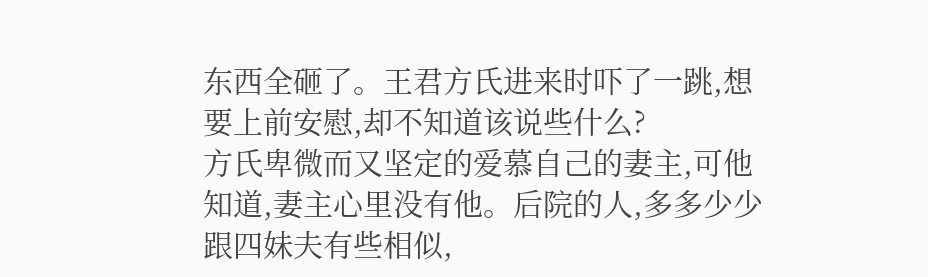东西全砸了。王君方氏进来时吓了一跳,想要上前安慰,却不知道该说些什么?
方氏卑微而又坚定的爱慕自己的妻主,可他知道,妻主心里没有他。后院的人,多多少少跟四妹夫有些相似,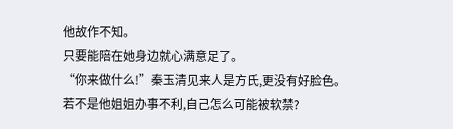他故作不知。
只要能陪在她身边就心满意足了。
“你来做什么!”秦玉清见来人是方氏,更没有好脸色。若不是他姐姐办事不利,自己怎么可能被软禁?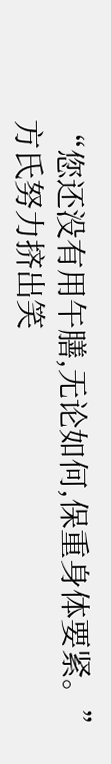“您还没有用午膳,无论如何,保重身体要紧。”方氏努力挤出笑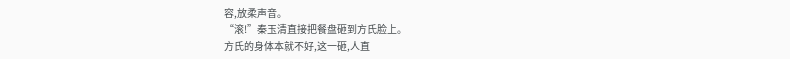容,放柔声音。
“滚!”秦玉清直接把餐盘砸到方氏脸上。
方氏的身体本就不好,这一砸,人直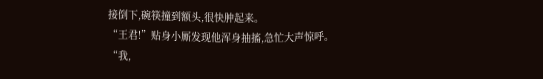接倒下,碗筷撞到额头,很快肿起来。
“王君!”贴身小厮发现他浑身抽搐,急忙大声惊呼。
“我,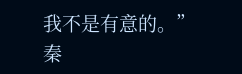我不是有意的。”秦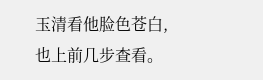玉清看他脸色苍白,也上前几步查看。